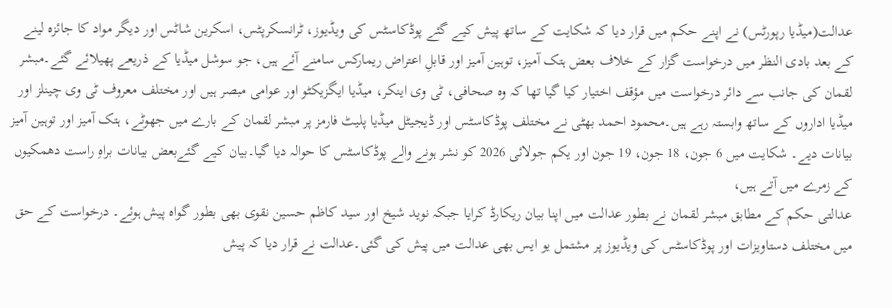عدالت(میڈیا رپورٹس) نے اپنے حکم میں قرار دیا کہ شکایت کے ساتھ پیش کیے گئے پوڈکاسٹس کی ویڈیوز، ٹرانسکرپٹس، اسکرین شاٹس اور دیگر مواد کا جائزہ لینے کے بعد بادی النظر میں درخواست گزار کے خلاف بعض ہتک آمیز، توہین آمیز اور قابلِ اعتراض ریمارکس سامنے آئے ہیں، جو سوشل میڈیا کے ذریعے پھیلائے گئے۔مبشر لقمان کی جانب سے دائر درخواست میں مؤقف اختیار کیا گیا تھا کہ وہ صحافی، ٹی وی اینکر، میڈیا ایگزیکٹو اور عوامی مبصر ہیں اور مختلف معروف ٹی وی چینلز اور میڈیا اداروں کے ساتھ وابستہ رہے ہیں۔محمود احمد بھٹی نے مختلف پوڈکاسٹس اور ڈیجیٹل میڈیا پلیٹ فارمز پر مبشر لقمان کے بارے میں جھوٹے، ہتک آمیز اور توہین آمیز بیانات دیے۔ شکایت میں 6 جون، 18 جون، 19 جون اور یکم جولائی 2026 کو نشر ہونے والے پوڈکاسٹس کا حوالہ دیا گیا۔بیان کیے گئےبعض بیانات براہِ راست دھمکیوں کے زمرے میں آتے ہیں،
عدالتی حکم کے مطابق مبشر لقمان نے بطور عدالت میں اپنا بیان ریکارڈ کرایا جبکہ نوید شیخ اور سید کاظم حسین نقوی بھی بطور گواہ پیش ہوئے۔ درخواست کے حق میں مختلف دستاویزات اور پوڈکاسٹس کی ویڈیوز پر مشتمل یو ایس بھی عدالت میں پیش کی گئی۔عدالت نے قرار دیا کہ پیش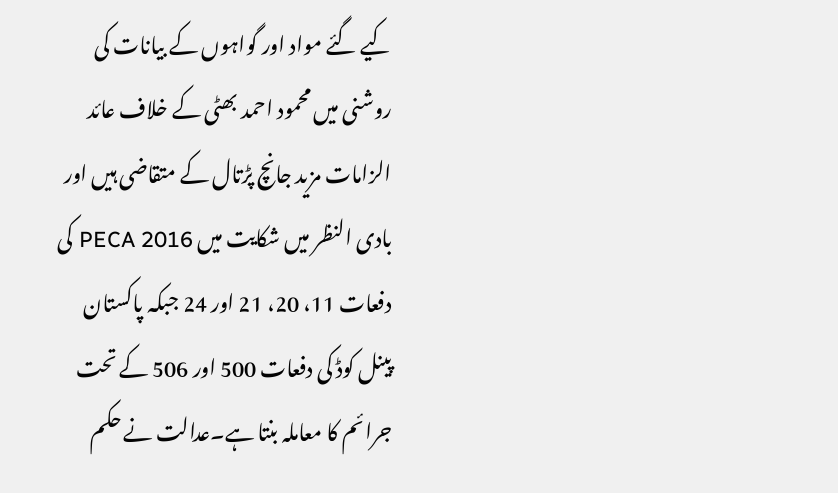کیے گئے مواد اور گواہوں کے بیانات کی روشنی میں محمود احمد بھٹی کے خلاف عائد الزامات مزید جانچ پڑتال کے متقاضی ہیں اور بادی النظر میں شکایت میں PECA 2016 کی دفعات 11، 20، 21 اور 24 جبکہ پاکستان پینل کوڈ کی دفعات 500 اور 506 کے تحت جرائم کا معاملہ بنتا ہے۔عدالت نے حکم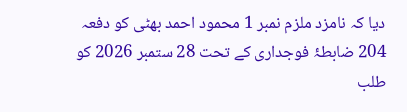دیا کہ نامزد ملزم نمبر 1 محمود احمد بھٹی کو دفعہ 204 ضابطۂ فوجداری کے تحت 28 ستمبر 2026 کو طلب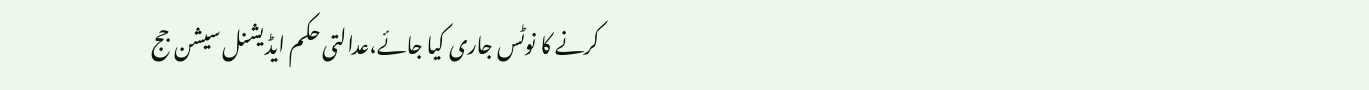کرنے کا نوٹس جاری کیا جائے،عدالتی حکم ایڈیشنل سیشن جج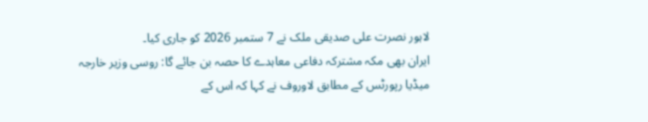لاہور نصرت علی صدیقی ملک نے 7 ستمبر 2026 کو جاری کیا۔
ایران بھی مکہ مشترکہ دفاعی معاہدے کا حصہ بن جائے گا: روسی وزیر خارجہ
میڈیا رپورٹس کے مطابق لاوروف نے کہا کہ اس کے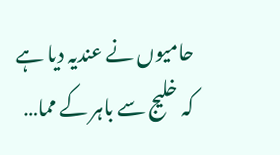حامیوں نے عندیہ دیا ہے کہ خلیج سے باہر کے مما…